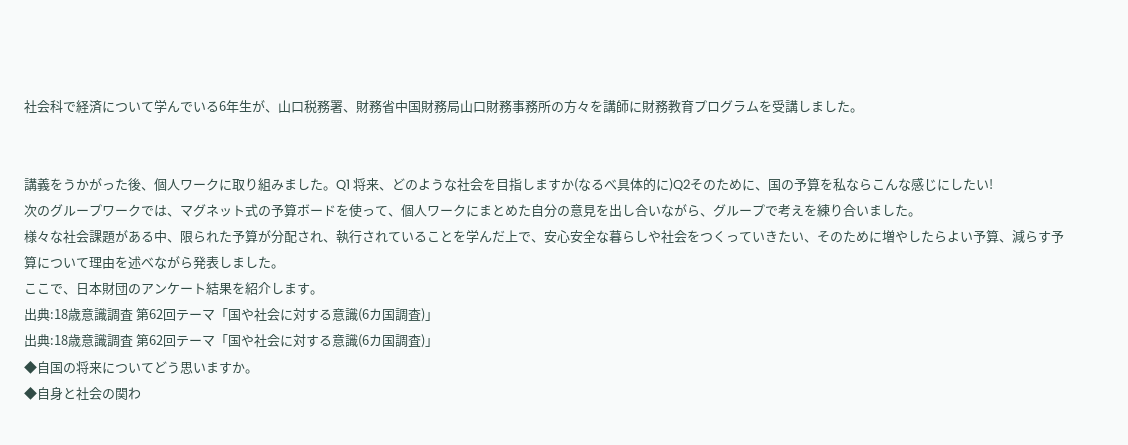社会科で経済について学んでいる6年生が、山口税務署、財務省中国財務局山口財務事務所の方々を講師に財務教育プログラムを受講しました。


講義をうかがった後、個人ワークに取り組みました。Q1 将来、どのような社会を目指しますか(なるべ具体的に)Q2そのために、国の予算を私ならこんな感じにしたい!
次のグループワークでは、マグネット式の予算ボードを使って、個人ワークにまとめた自分の意見を出し合いながら、グループで考えを練り合いました。
様々な社会課題がある中、限られた予算が分配され、執行されていることを学んだ上で、安心安全な暮らしや社会をつくっていきたい、そのために増やしたらよい予算、減らす予算について理由を述べながら発表しました。
ここで、日本財団のアンケート結果を紹介します。
出典:18歳意識調査 第62回テーマ「国や社会に対する意識(6カ国調査)」
出典:18歳意識調査 第62回テーマ「国や社会に対する意識(6カ国調査)」
◆自国の将来についてどう思いますか。
◆自身と社会の関わ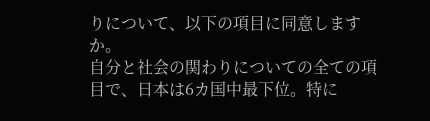りについて、以下の項目に同意しますか。
自分と社会の関わりについての全ての項目で、日本は6カ国中最下位。特に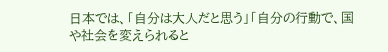日本では、「自分は大人だと思う」「自分の行動で、国や社会を変えられると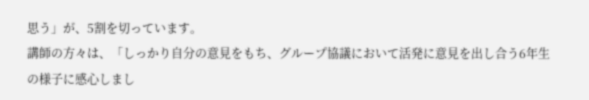思う」が、5割を切っています。
講師の方々は、「しっかり自分の意見をもち、グループ協議において活発に意見を出し合う6年生の様子に感心しまし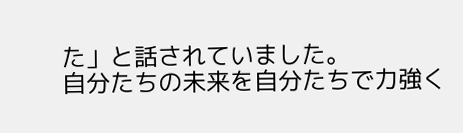た」と話されていました。
自分たちの未来を自分たちで力強く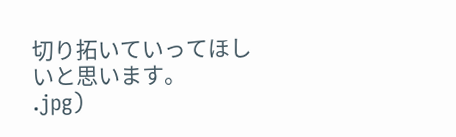切り拓いていってほしいと思います。
.jpg)